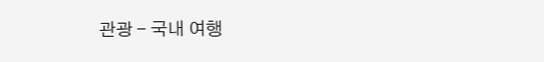관광 - 국내 여행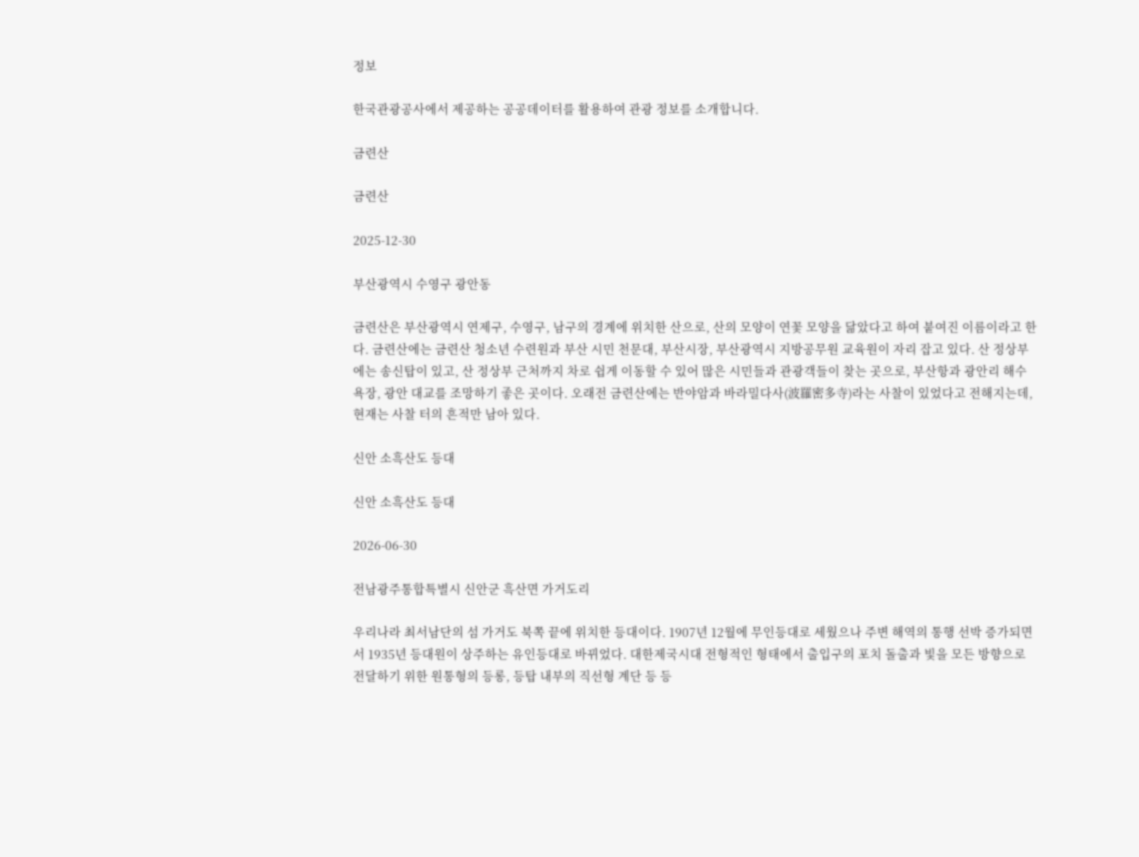정보

한국관광공사에서 제공하는 공공데이터를 활용하여 관광 정보를 소개합니다.

금련산

금련산

2025-12-30

부산광역시 수영구 광안동

금련산은 부산광역시 연제구, 수영구, 남구의 경계에 위치한 산으로, 산의 모양이 연꽃 모양을 닮았다고 하여 붙여진 이름이라고 한다. 금련산에는 금련산 청소년 수련원과 부산 시민 천문대, 부산시장, 부산광역시 지방공무원 교육원이 자리 잡고 있다. 산 정상부에는 송신탑이 있고, 산 정상부 근처까지 차로 쉽게 이동할 수 있어 많은 시민들과 관광객들이 찾는 곳으로, 부산항과 광안리 해수욕장, 광안 대교를 조망하기 좋은 곳이다. 오래전 금련산에는 반야암과 바라밀다사(波羅密多寺)라는 사찰이 있었다고 전해지는데, 현재는 사찰 터의 흔적만 남아 있다.

신안 소흑산도 등대

신안 소흑산도 등대

2026-06-30

전남광주통합특별시 신안군 흑산면 가거도리

우리나라 최서남단의 섬 가거도 북쪽 끝에 위치한 등대이다. 1907년 12월에 무인등대로 세웠으나 주변 해역의 통행 선박 증가되면서 1935년 등대원이 상주하는 유인등대로 바뀌었다. 대한제국시대 전형적인 형태에서 출입구의 포치 돌출과 빛을 모든 방향으로 전달하기 위한 원통형의 등롱, 등탑 내부의 직선형 계단 등 등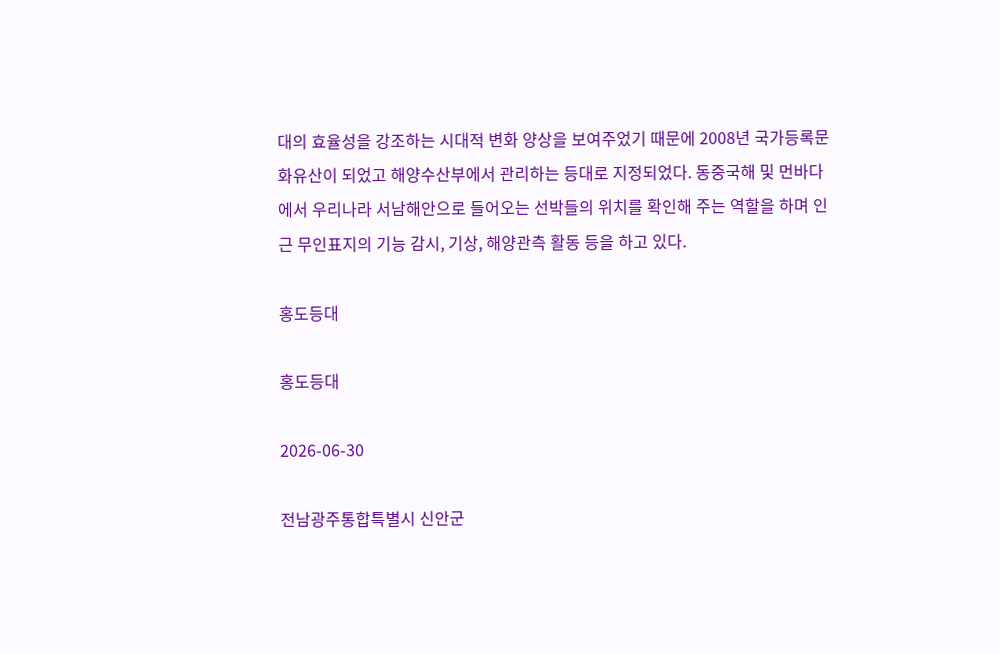대의 효율성을 강조하는 시대적 변화 양상을 보여주었기 때문에 2008년 국가등록문화유산이 되었고 해양수산부에서 관리하는 등대로 지정되었다. 동중국해 및 먼바다에서 우리나라 서남해안으로 들어오는 선박들의 위치를 확인해 주는 역할을 하며 인근 무인표지의 기능 감시, 기상, 해양관측 활동 등을 하고 있다.

홍도등대

홍도등대

2026-06-30

전남광주통합특별시 신안군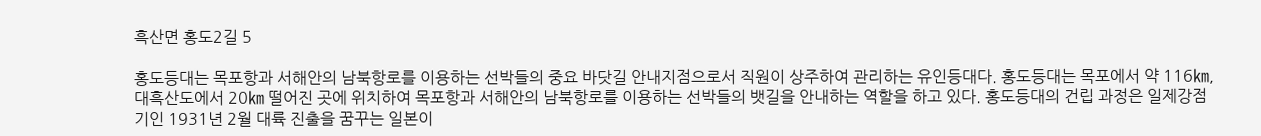흑산면 홍도2길 5

홍도등대는 목포항과 서해안의 남북항로를 이용하는 선박들의 중요 바닷길 안내지점으로서 직원이 상주하여 관리하는 유인등대다. 홍도등대는 목포에서 약 116㎞, 대흑산도에서 20㎞ 떨어진 곳에 위치하여 목포항과 서해안의 남북항로를 이용하는 선박들의 뱃길을 안내하는 역할을 하고 있다. 홍도등대의 건립 과정은 일제강점기인 1931년 2월 대륙 진출을 꿈꾸는 일본이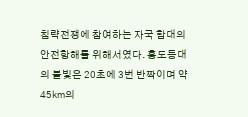침략전쟁에 참여하는 자국 함대의 안전항해를 위해서였다. 홍도등대의 불빛은 20초에 3번 반짝이며 약 45㎞의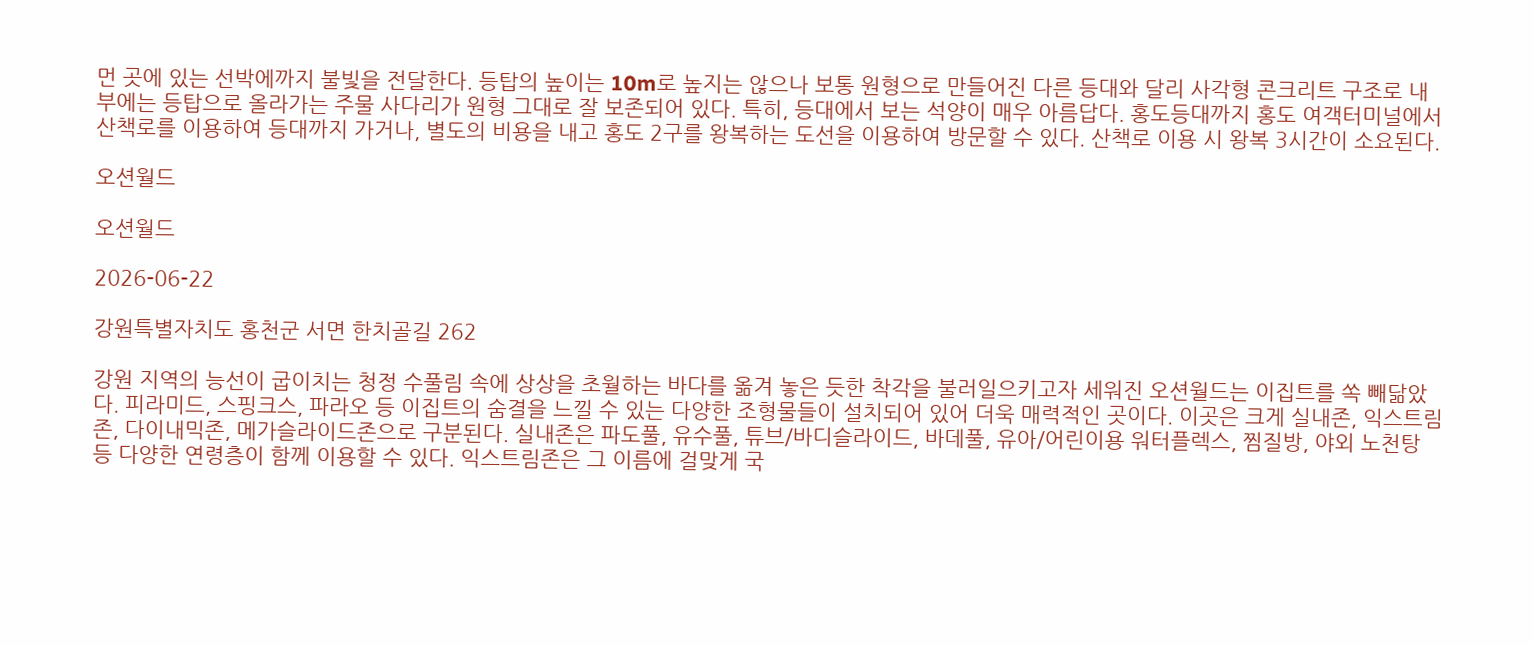먼 곳에 있는 선박에까지 불빛을 전달한다. 등탑의 높이는 10m로 높지는 않으나 보통 원형으로 만들어진 다른 등대와 달리 사각형 콘크리트 구조로 내부에는 등탑으로 올라가는 주물 사다리가 원형 그대로 잘 보존되어 있다. 특히, 등대에서 보는 석양이 매우 아름답다. 홍도등대까지 홍도 여객터미널에서 산책로를 이용하여 등대까지 가거나, 별도의 비용을 내고 홍도 2구를 왕복하는 도선을 이용하여 방문할 수 있다. 산책로 이용 시 왕복 3시간이 소요된다.

오션월드

오션월드

2026-06-22

강원특별자치도 홍천군 서면 한치골길 262

강원 지역의 능선이 굽이치는 청정 수풀림 속에 상상을 초월하는 바다를 옮겨 놓은 듯한 착각을 불러일으키고자 세워진 오션월드는 이집트를 쏙 빼닮았다. 피라미드, 스핑크스, 파라오 등 이집트의 숨결을 느낄 수 있는 다양한 조형물들이 설치되어 있어 더욱 매력적인 곳이다. 이곳은 크게 실내존, 익스트림존, 다이내믹존, 메가슬라이드존으로 구분된다. 실내존은 파도풀, 유수풀, 튜브/바디슬라이드, 바데풀, 유아/어린이용 워터플렉스, 찜질방, 야외 노천탕 등 다양한 연령층이 함께 이용할 수 있다. 익스트림존은 그 이름에 걸맞게 국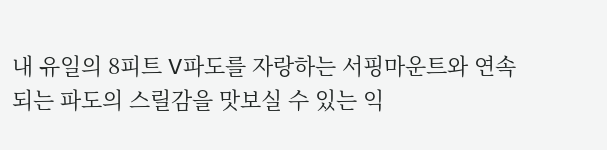내 유일의 8피트 V파도를 자랑하는 서핑마운트와 연속되는 파도의 스릴감을 맛보실 수 있는 익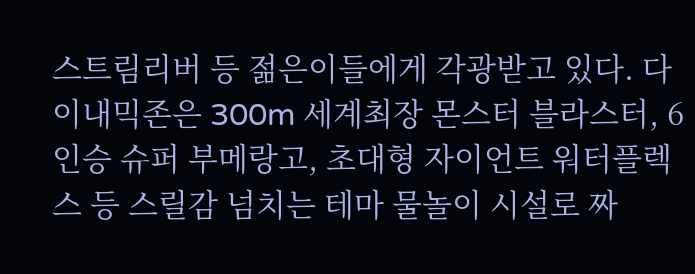스트림리버 등 젊은이들에게 각광받고 있다. 다이내믹존은 300m 세계최장 몬스터 블라스터, 6인승 슈퍼 부메랑고, 초대형 자이언트 워터플렉스 등 스릴감 넘치는 테마 물놀이 시설로 짜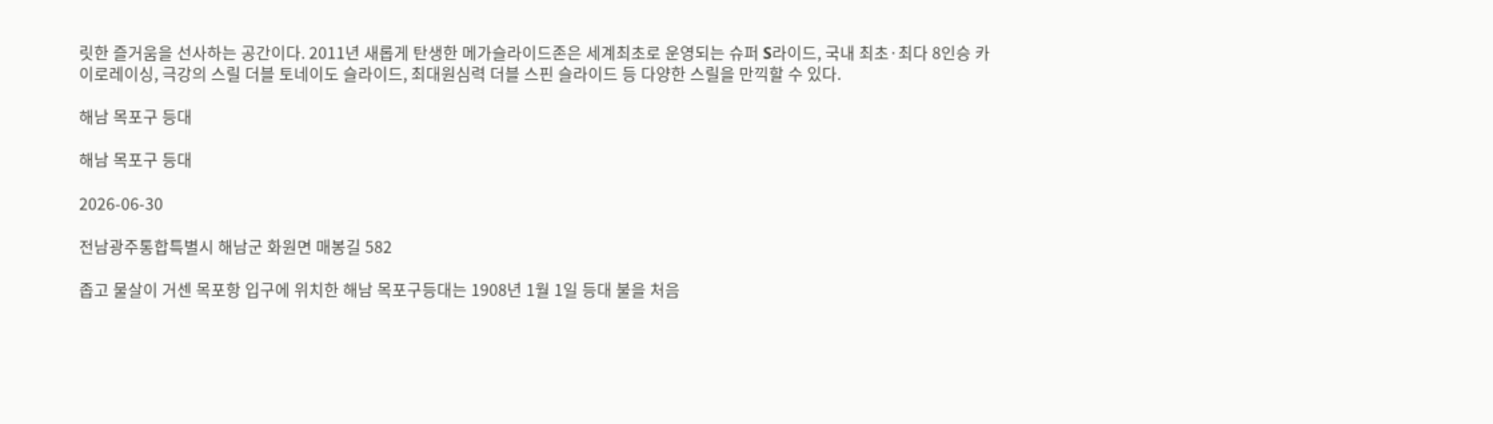릿한 즐거움을 선사하는 공간이다. 2011년 새롭게 탄생한 메가슬라이드존은 세계최초로 운영되는 슈퍼 S라이드, 국내 최초·최다 8인승 카이로레이싱, 극강의 스릴 더블 토네이도 슬라이드, 최대원심력 더블 스핀 슬라이드 등 다양한 스릴을 만끽할 수 있다.

해남 목포구 등대

해남 목포구 등대

2026-06-30

전남광주통합특별시 해남군 화원면 매봉길 582

좁고 물살이 거센 목포항 입구에 위치한 해남 목포구등대는 1908년 1월 1일 등대 불을 처음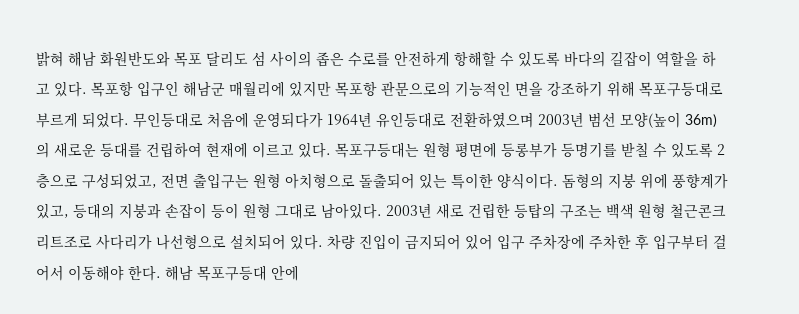밝혀 해남 화원반도와 목포 달리도 섬 사이의 좁은 수로를 안전하게 항해할 수 있도록 바다의 길잡이 역할을 하고 있다. 목포항 입구인 해남군 매월리에 있지만 목포항 관문으로의 기능적인 면을 강조하기 위해 목포구등대로 부르게 되었다. 무인등대로 처음에 운영되다가 1964년 유인등대로 전환하였으며 2003년 범선 모양(높이 36m)의 새로운 등대를 건립하여 현재에 이르고 있다. 목포구등대는 원형 평면에 등롱부가 등명기를 받칠 수 있도록 2층으로 구성되었고, 전면 출입구는 원형 아치형으로 돌출되어 있는 특이한 양식이다. 돔형의 지붕 위에 풍향계가 있고, 등대의 지붕과 손잡이 등이 원형 그대로 남아있다. 2003년 새로 건립한 등탑의 구조는 백색 원형 철근콘크리트조로 사다리가 나선형으로 설치되어 있다. 차량 진입이 금지되어 있어 입구 주차장에 주차한 후 입구부터 걸어서 이동해야 한다. 해남 목포구등대 안에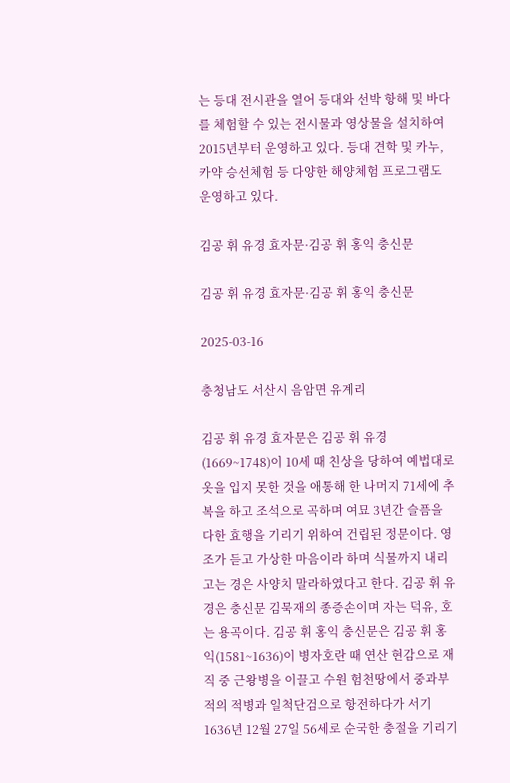는 등대 전시관을 열어 등대와 선박 항해 및 바다를 체험할 수 있는 전시물과 영상물을 설치하여 2015년부터 운영하고 있다. 등대 견학 및 카누, 카약 승선체험 등 다양한 해양체험 프로그램도 운영하고 있다.

김공 휘 유경 효자문·김공 휘 홍익 충신문

김공 휘 유경 효자문·김공 휘 홍익 충신문

2025-03-16

충청남도 서산시 음암면 유계리

김공 휘 유경 효자문은 김공 휘 유경(1669~1748)이 10세 때 친상을 당하여 예법대로 옷을 입지 못한 것을 애통해 한 나머지 71세에 추복을 하고 조석으로 곡하며 여묘 3년간 슬픔을 다한 효행을 기리기 위하여 건립된 정문이다. 영조가 듣고 가상한 마음이라 하며 식물까지 내리고는 경은 사양치 말라하였다고 한다. 김공 휘 유경은 충신문 김묵재의 종증손이며 자는 덕유, 호는 용곡이다. 김공 휘 홍익 충신문은 김공 휘 홍익(1581~1636)이 병자호란 때 연산 현감으로 재직 중 근왕병을 이끌고 수원 험천땅에서 중과부적의 적병과 일척단검으로 항전하다가 서기 1636년 12월 27일 56세로 순국한 충절을 기리기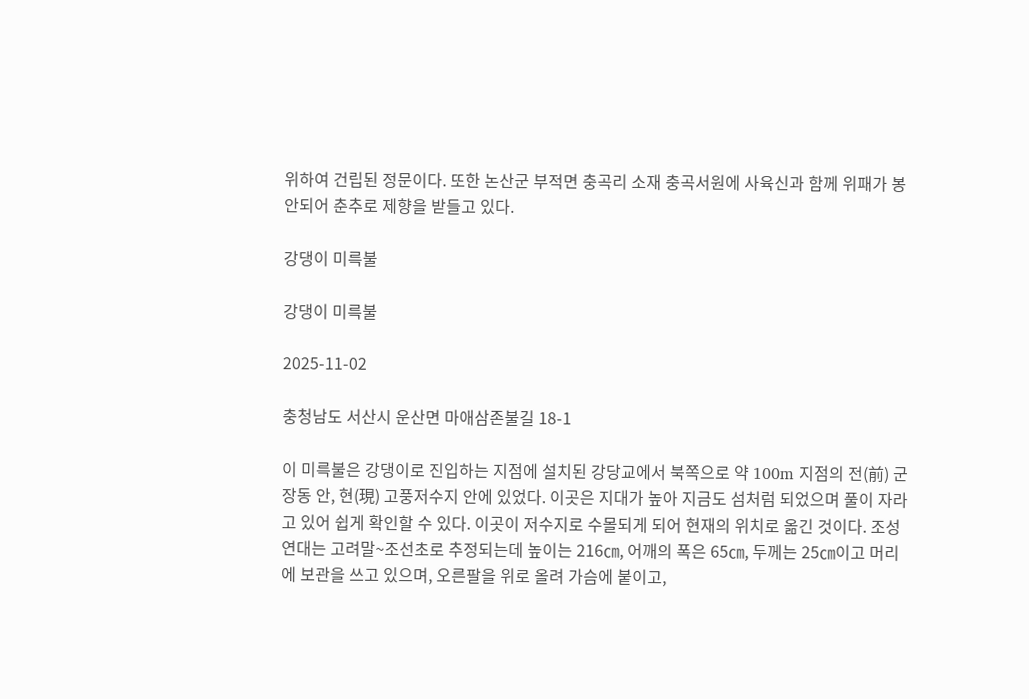위하여 건립된 정문이다. 또한 논산군 부적면 충곡리 소재 충곡서원에 사육신과 함께 위패가 봉안되어 춘추로 제향을 받들고 있다.

강댕이 미륵불

강댕이 미륵불

2025-11-02

충청남도 서산시 운산면 마애삼존불길 18-1

이 미륵불은 강댕이로 진입하는 지점에 설치된 강당교에서 북쪽으로 약 100m 지점의 전(前) 군장동 안, 현(現) 고풍저수지 안에 있었다. 이곳은 지대가 높아 지금도 섬처럼 되었으며 풀이 자라고 있어 쉽게 확인할 수 있다. 이곳이 저수지로 수몰되게 되어 현재의 위치로 옮긴 것이다. 조성연대는 고려말~조선초로 추정되는데 높이는 216㎝, 어깨의 폭은 65㎝, 두께는 25㎝이고 머리에 보관을 쓰고 있으며, 오른팔을 위로 올려 가슴에 붙이고,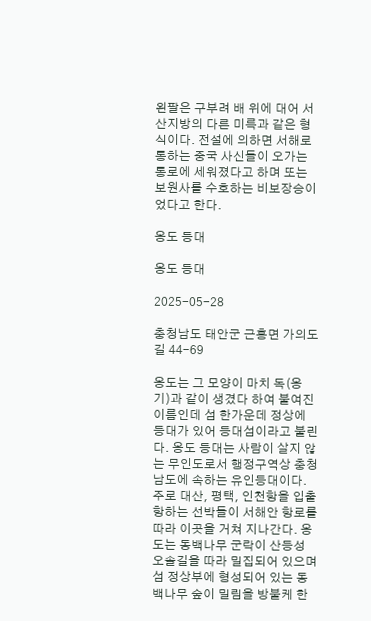왼팔은 구부려 배 위에 대어 서산지방의 다른 미륵과 같은 형식이다. 전설에 의하면 서해로 통하는 중국 사신들이 오가는 통로에 세워졌다고 하며 또는 보원사를 수호하는 비보장승이었다고 한다.

옹도 등대

옹도 등대

2025-05-28

충청남도 태안군 근흥면 가의도길 44-69

옹도는 그 모양이 마치 독(옹기)과 같이 생겼다 하여 붙여진 이름인데 섬 한가운데 정상에 등대가 있어 등대섬이라고 불린다. 옹도 등대는 사람이 살지 않는 무인도로서 행정구역상 충청남도에 속하는 유인등대이다. 주로 대산, 평택, 인천항을 입출항하는 선박들이 서해안 항로를 따라 이곳을 거쳐 지나간다. 옹도는 동백나무 군락이 산등성 오솔길을 따라 밀집되어 있으며 섬 정상부에 형성되어 있는 동백나무 숲이 밀림을 방불케 한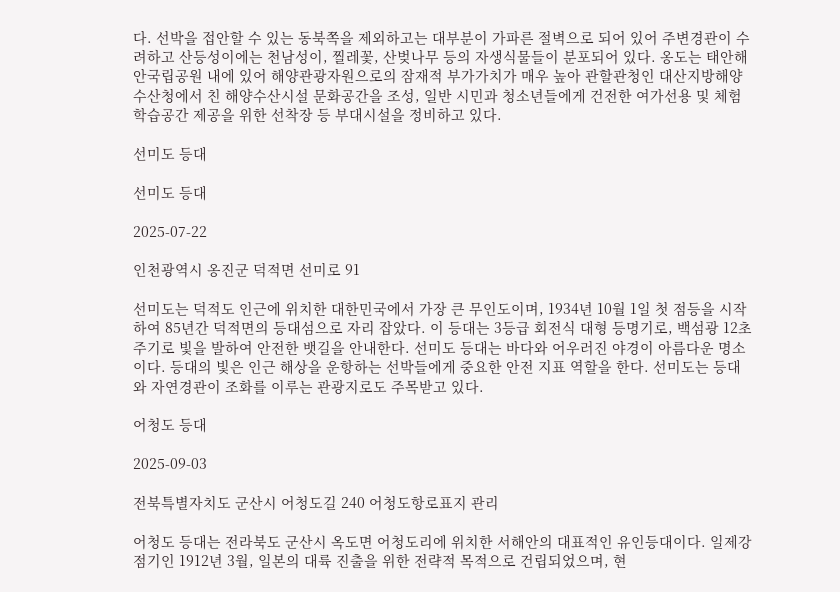다. 선박을 접안할 수 있는 동북쪽을 제외하고는 대부분이 가파른 절벽으로 되어 있어 주변경관이 수려하고 산등성이에는 천남성이, 찔레꽃, 산벚나무 등의 자생식물들이 분포되어 있다. 옹도는 태안해안국립공원 내에 있어 해양관광자원으로의 잠재적 부가가치가 매우 높아 관할관청인 대산지방해양수산청에서 친 해양수산시설 문화공간을 조성, 일반 시민과 청소년들에게 건전한 여가선용 및 체험학습공간 제공을 위한 선착장 등 부대시설을 정비하고 있다.

선미도 등대

선미도 등대

2025-07-22

인천광역시 옹진군 덕적면 선미로 91

선미도는 덕적도 인근에 위치한 대한민국에서 가장 큰 무인도이며, 1934년 10월 1일 첫 점등을 시작하여 85년간 덕적면의 등대섬으로 자리 잡았다. 이 등대는 3등급 회전식 대형 등명기로, 백섬광 12초 주기로 빛을 발하여 안전한 뱃길을 안내한다. 선미도 등대는 바다와 어우러진 야경이 아름다운 명소이다. 등대의 빛은 인근 해상을 운항하는 선박들에게 중요한 안전 지표 역할을 한다. 선미도는 등대와 자연경관이 조화를 이루는 관광지로도 주목받고 있다.

어청도 등대

2025-09-03

전북특별자치도 군산시 어청도길 240 어청도항로표지 관리

어청도 등대는 전라북도 군산시 옥도면 어청도리에 위치한 서해안의 대표적인 유인등대이다. 일제강점기인 1912년 3월, 일본의 대륙 진출을 위한 전략적 목적으로 건립되었으며, 현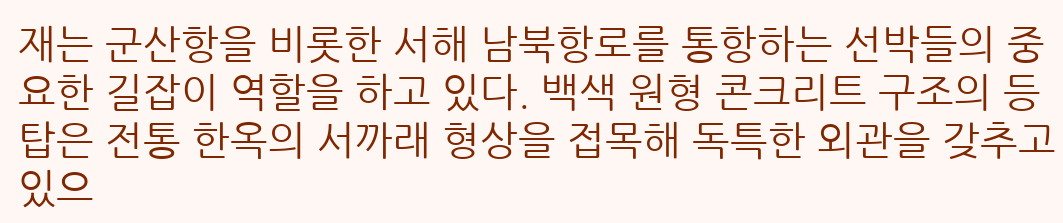재는 군산항을 비롯한 서해 남북항로를 통항하는 선박들의 중요한 길잡이 역할을 하고 있다. 백색 원형 콘크리트 구조의 등탑은 전통 한옥의 서까래 형상을 접목해 독특한 외관을 갖추고 있으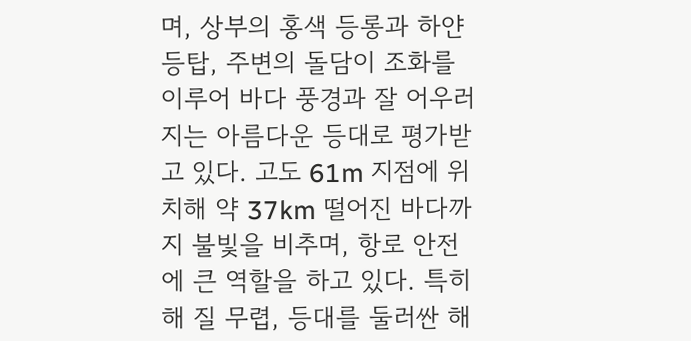며, 상부의 홍색 등롱과 하얀 등탑, 주변의 돌담이 조화를 이루어 바다 풍경과 잘 어우러지는 아름다운 등대로 평가받고 있다. 고도 61m 지점에 위치해 약 37km 떨어진 바다까지 불빛을 비추며, 항로 안전에 큰 역할을 하고 있다. 특히 해 질 무렵, 등대를 둘러싼 해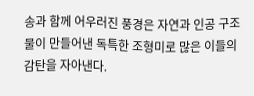송과 함께 어우러진 풍경은 자연과 인공 구조물이 만들어낸 독특한 조형미로 많은 이들의 감탄을 자아낸다.